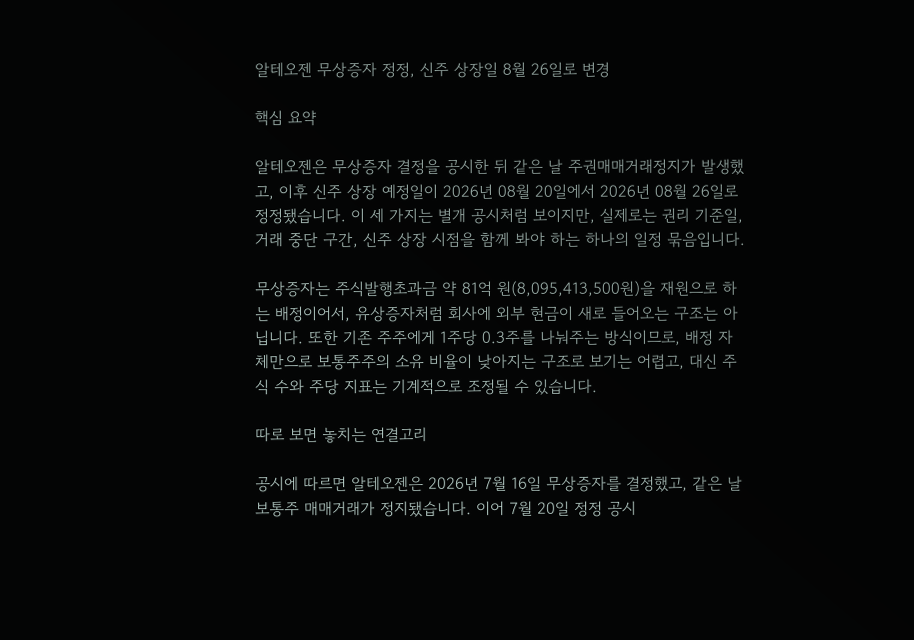알테오젠 무상증자 정정, 신주 상장일 8월 26일로 변경

핵심 요약

알테오젠은 무상증자 결정을 공시한 뒤 같은 날 주권매매거래정지가 발생했고, 이후 신주 상장 예정일이 2026년 08월 20일에서 2026년 08월 26일로 정정됐습니다. 이 세 가지는 별개 공시처럼 보이지만, 실제로는 권리 기준일, 거래 중단 구간, 신주 상장 시점을 함께 봐야 하는 하나의 일정 묶음입니다.

무상증자는 주식발행초과금 약 81억 원(8,095,413,500원)을 재원으로 하는 배정이어서, 유상증자처럼 회사에 외부 현금이 새로 들어오는 구조는 아닙니다. 또한 기존 주주에게 1주당 0.3주를 나눠주는 방식이므로, 배정 자체만으로 보통주주의 소유 비율이 낮아지는 구조로 보기는 어렵고, 대신 주식 수와 주당 지표는 기계적으로 조정될 수 있습니다.

따로 보면 놓치는 연결고리

공시에 따르면 알테오젠은 2026년 7월 16일 무상증자를 결정했고, 같은 날 보통주 매매거래가 정지됐습니다. 이어 7월 20일 정정 공시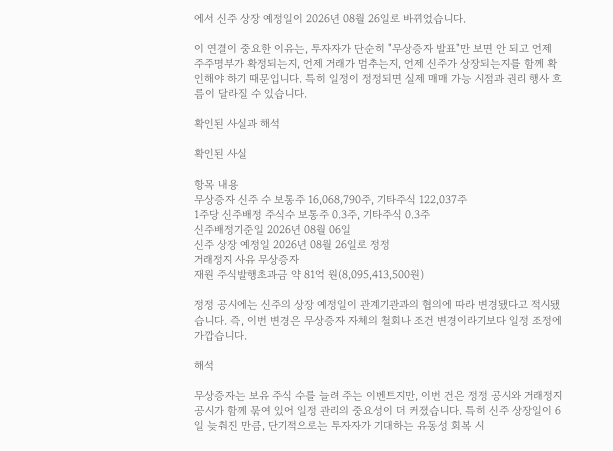에서 신주 상장 예정일이 2026년 08월 26일로 바뀌었습니다.

이 연결이 중요한 이유는, 투자자가 단순히 "무상증자 발표"만 보면 안 되고 언제 주주명부가 확정되는지, 언제 거래가 멈추는지, 언제 신주가 상장되는지를 함께 확인해야 하기 때문입니다. 특히 일정이 정정되면 실제 매매 가능 시점과 권리 행사 흐름이 달라질 수 있습니다.

확인된 사실과 해석

확인된 사실

항목 내용
무상증자 신주 수 보통주 16,068,790주, 기타주식 122,037주
1주당 신주배정 주식수 보통주 0.3주, 기타주식 0.3주
신주배정기준일 2026년 08월 06일
신주 상장 예정일 2026년 08월 26일로 정정
거래정지 사유 무상증자
재원 주식발행초과금 약 81억 원(8,095,413,500원)

정정 공시에는 신주의 상장 예정일이 관계기관과의 협의에 따라 변경됐다고 적시됐습니다. 즉, 이번 변경은 무상증자 자체의 철회나 조건 변경이라기보다 일정 조정에 가깝습니다.

해석

무상증자는 보유 주식 수를 늘려 주는 이벤트지만, 이번 건은 정정 공시와 거래정지 공시가 함께 묶여 있어 일정 관리의 중요성이 더 커졌습니다. 특히 신주 상장일이 6일 늦춰진 만큼, 단기적으로는 투자자가 기대하는 유동성 회복 시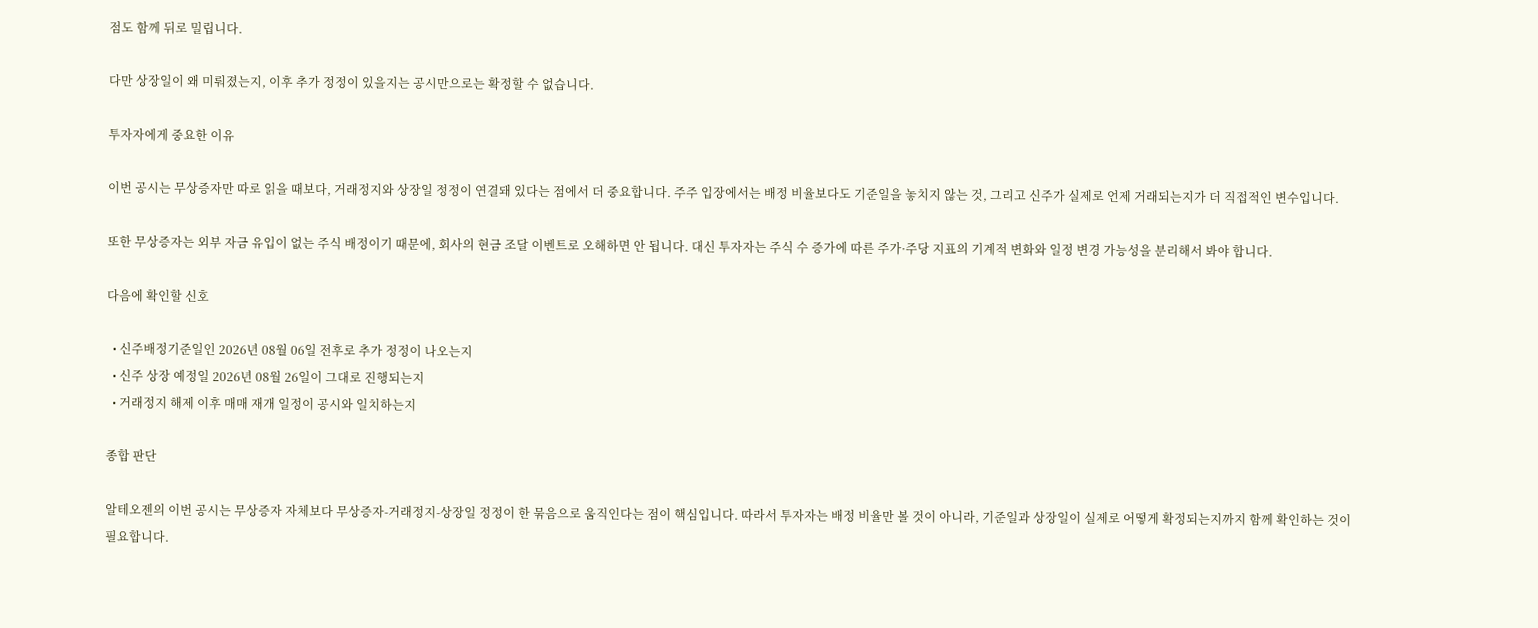점도 함께 뒤로 밀립니다.

다만 상장일이 왜 미뤄졌는지, 이후 추가 정정이 있을지는 공시만으로는 확정할 수 없습니다.

투자자에게 중요한 이유

이번 공시는 무상증자만 따로 읽을 때보다, 거래정지와 상장일 정정이 연결돼 있다는 점에서 더 중요합니다. 주주 입장에서는 배정 비율보다도 기준일을 놓치지 않는 것, 그리고 신주가 실제로 언제 거래되는지가 더 직접적인 변수입니다.

또한 무상증자는 외부 자금 유입이 없는 주식 배정이기 때문에, 회사의 현금 조달 이벤트로 오해하면 안 됩니다. 대신 투자자는 주식 수 증가에 따른 주가·주당 지표의 기계적 변화와 일정 변경 가능성을 분리해서 봐야 합니다.

다음에 확인할 신호

  • 신주배정기준일인 2026년 08월 06일 전후로 추가 정정이 나오는지
  • 신주 상장 예정일 2026년 08월 26일이 그대로 진행되는지
  • 거래정지 해제 이후 매매 재개 일정이 공시와 일치하는지

종합 판단

알테오젠의 이번 공시는 무상증자 자체보다 무상증자-거래정지-상장일 정정이 한 묶음으로 움직인다는 점이 핵심입니다. 따라서 투자자는 배정 비율만 볼 것이 아니라, 기준일과 상장일이 실제로 어떻게 확정되는지까지 함께 확인하는 것이 필요합니다.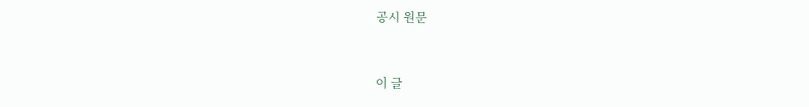공시 원문


이 글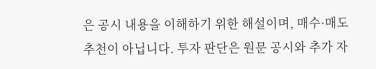은 공시 내용을 이해하기 위한 해설이며, 매수·매도 추천이 아닙니다. 투자 판단은 원문 공시와 추가 자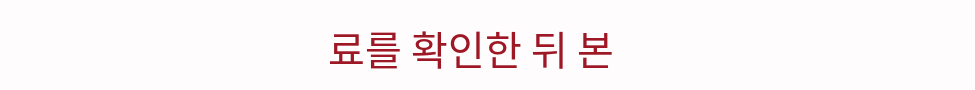료를 확인한 뒤 본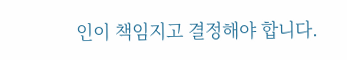인이 책임지고 결정해야 합니다.